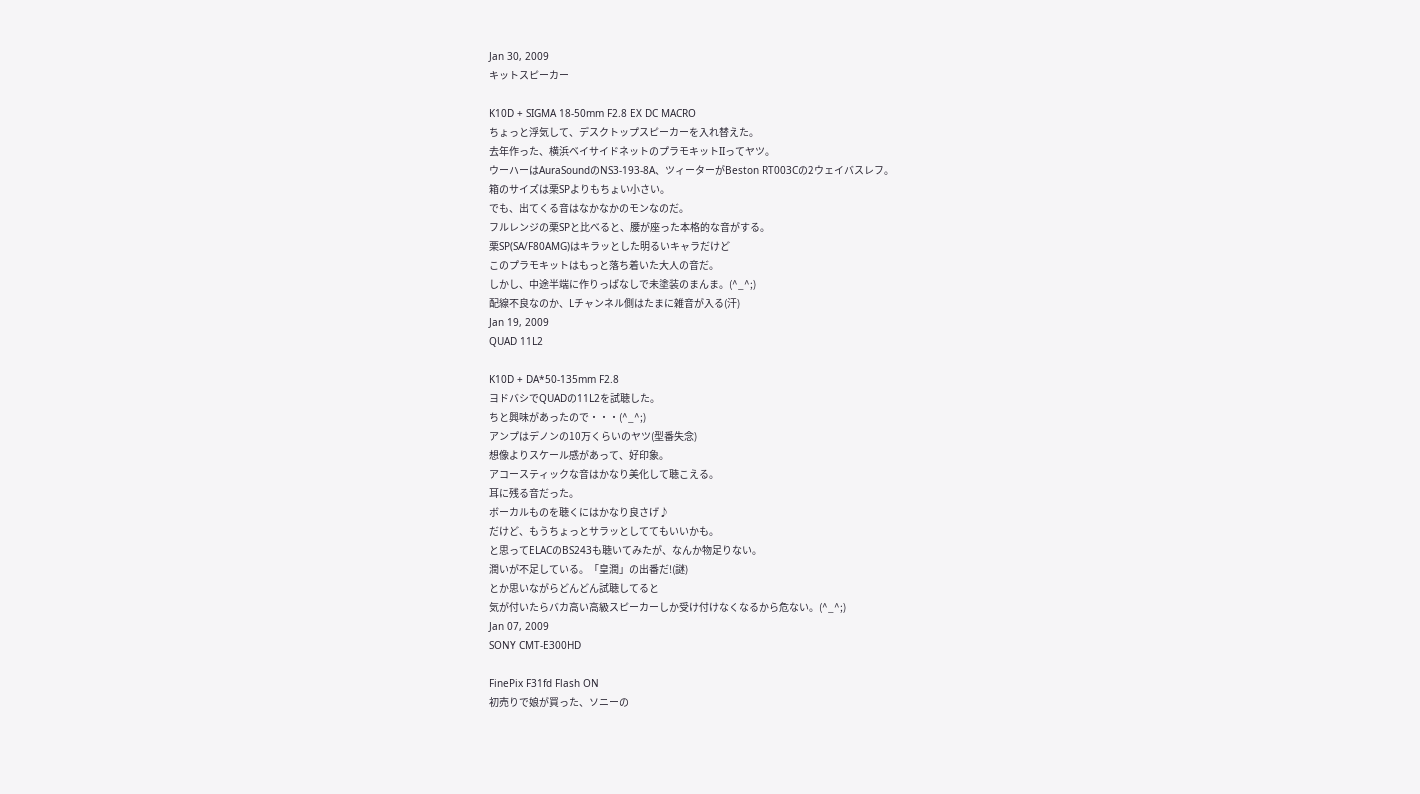Jan 30, 2009
キットスピーカー

K10D + SIGMA 18-50mm F2.8 EX DC MACRO
ちょっと浮気して、デスクトップスピーカーを入れ替えた。
去年作った、横浜ベイサイドネットのプラモキットIIってヤツ。
ウーハーはAuraSoundのNS3-193-8A、ツィーターがBeston RT003Cの2ウェイバスレフ。
箱のサイズは栗SPよりもちょい小さい。
でも、出てくる音はなかなかのモンなのだ。
フルレンジの栗SPと比べると、腰が座った本格的な音がする。
栗SP(SA/F80AMG)はキラッとした明るいキャラだけど
このプラモキットはもっと落ち着いた大人の音だ。
しかし、中途半端に作りっぱなしで未塗装のまんま。(^_^;)
配線不良なのか、Lチャンネル側はたまに雑音が入る(汗)
Jan 19, 2009
QUAD 11L2

K10D + DA*50-135mm F2.8
ヨドバシでQUADの11L2を試聴した。
ちと興味があったので・・・(^_^;)
アンプはデノンの10万くらいのヤツ(型番失念)
想像よりスケール感があって、好印象。
アコースティックな音はかなり美化して聴こえる。
耳に残る音だった。
ボーカルものを聴くにはかなり良さげ♪
だけど、もうちょっとサラッとしててもいいかも。
と思ってELACのBS243も聴いてみたが、なんか物足りない。
潤いが不足している。「皇潤」の出番だ!(謎)
とか思いながらどんどん試聴してると
気が付いたらバカ高い高級スピーカーしか受け付けなくなるから危ない。(^_^;)
Jan 07, 2009
SONY CMT-E300HD

FinePix F31fd Flash ON
初売りで娘が買った、ソニーの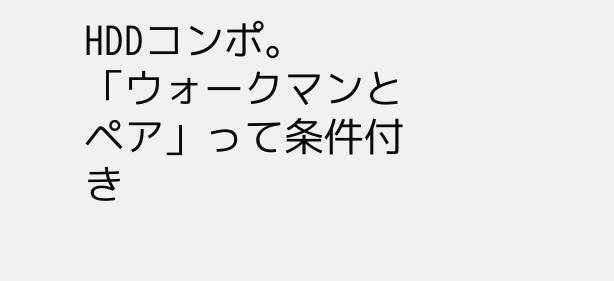HDDコンポ。
「ウォークマンとペア」って条件付き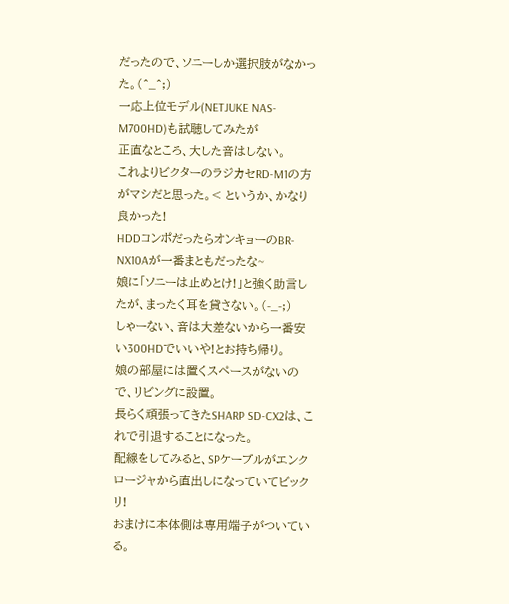だったので、ソニーしか選択肢がなかった。(^_^;)
一応上位モデル(NETJUKE NAS-M700HD)も試聴してみたが
正直なところ、大した音はしない。
これよりビクターのラジカセRD-M1の方がマシだと思った。< というか、かなり良かった!
HDDコンポだったらオンキョーのBR-NX10Aが一番まともだったな~
娘に「ソニーは止めとけ!」と強く助言したが、まったく耳を貸さない。(-_-;)
しゃーない、音は大差ないから一番安い300HDでいいや!とお持ち帰り。
娘の部屋には置くスペースがないので、リビングに設置。
長らく頑張ってきたSHARP SD-CX2は、これで引退することになった。
配線をしてみると、SPケーブルがエンクロージャから直出しになっていてビックリ!
おまけに本体側は専用端子がついている。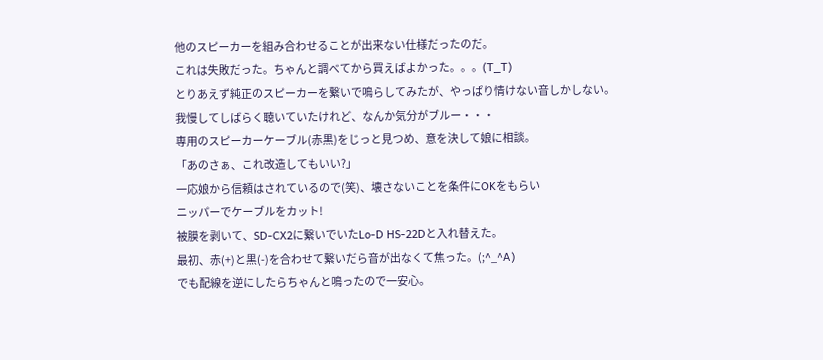他のスピーカーを組み合わせることが出来ない仕様だったのだ。
これは失敗だった。ちゃんと調べてから買えばよかった。。。(T_T)
とりあえず純正のスピーカーを繋いで鳴らしてみたが、やっぱり情けない音しかしない。
我慢してしばらく聴いていたけれど、なんか気分がブルー・・・
専用のスピーカーケーブル(赤黒)をじっと見つめ、意を決して娘に相談。
「あのさぁ、これ改造してもいい?」
一応娘から信頼はされているので(笑)、壊さないことを条件にOKをもらい
ニッパーでケーブルをカット!
被膜を剥いて、SD-CX2に繋いでいたLo-D HS-22Dと入れ替えた。
最初、赤(+)と黒(-)を合わせて繋いだら音が出なくて焦った。(;^_^A)
でも配線を逆にしたらちゃんと鳴ったので一安心。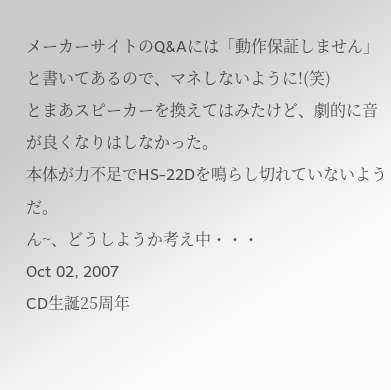メーカーサイトのQ&Aには「動作保証しません」と書いてあるので、マネしないように!(笑)
とまあスピーカーを換えてはみたけど、劇的に音が良くなりはしなかった。
本体が力不足でHS-22Dを鳴らし切れていないようだ。
ん~、どうしようか考え中・・・
Oct 02, 2007
CD生誕25周年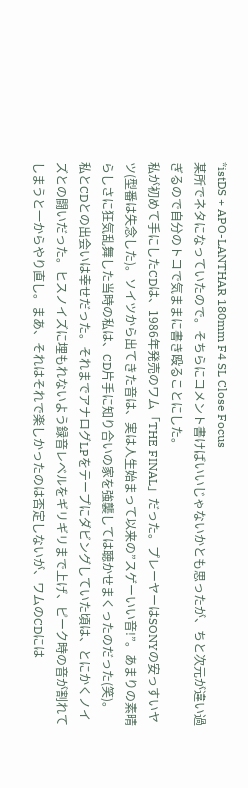*istDS + APO-LANTHAR 180mm F4 SL Close Focus
某所でネタになっていたので。そちらにコメント書けばいいじゃないかとも思ったが、ちと次元が違い過ぎるので自分のトコで気ままに書き殴ることにした。
私が初めて手にしたCDは、1986年発売のワム「THE FINAL」だった。プレーヤーはSONYの安っすいヤツ(型番は失念した)。ソイツから出てきた音は、実は人生始まって以来の”スゲーいい音!”。あまりの素晴らしさに狂気乱舞した当時の私は、CD片手に知り合いの家を強襲しては聴かせまくったのだった(笑)。
私とCDとの出会いは幸せだった。それまでアナログLPをテープにダビングしていた頃は、とにかくノイズとの闘いだった。ヒスノイズに埋もれないよう録音レベルをギリギリまで上げ、ピーク時の音が割れてしまうと一からやり直し。まあ、それはそれで楽しかったのは否定しないが、ワムのCDには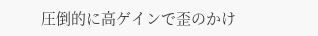圧倒的に高ゲインで歪のかけ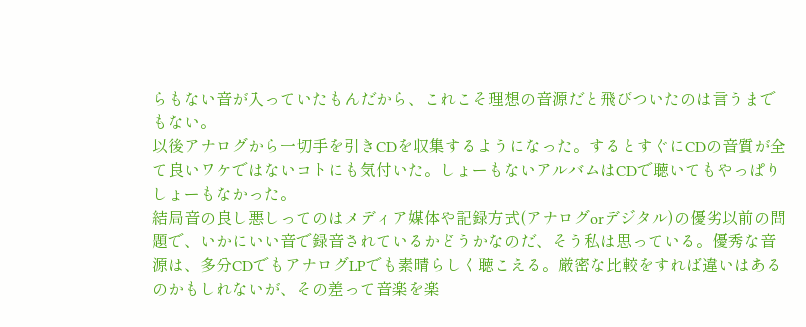らもない音が入っていたもんだから、これこそ理想の音源だと飛びついたのは言うまでもない。
以後アナログから一切手を引きCDを収集するようになった。するとすぐにCDの音質が全て良いワケではないコトにも気付いた。しょーもないアルバムはCDで聴いてもやっぱりしょーもなかった。
結局音の良し悪しってのはメディア媒体や記録方式(アナログorデジタル)の優劣以前の問題で、いかにいい音で録音されているかどうかなのだ、そう私は思っている。優秀な音源は、多分CDでもアナログLPでも素晴らしく聴こえる。厳密な比較をすれば違いはあるのかもしれないが、その差って音楽を楽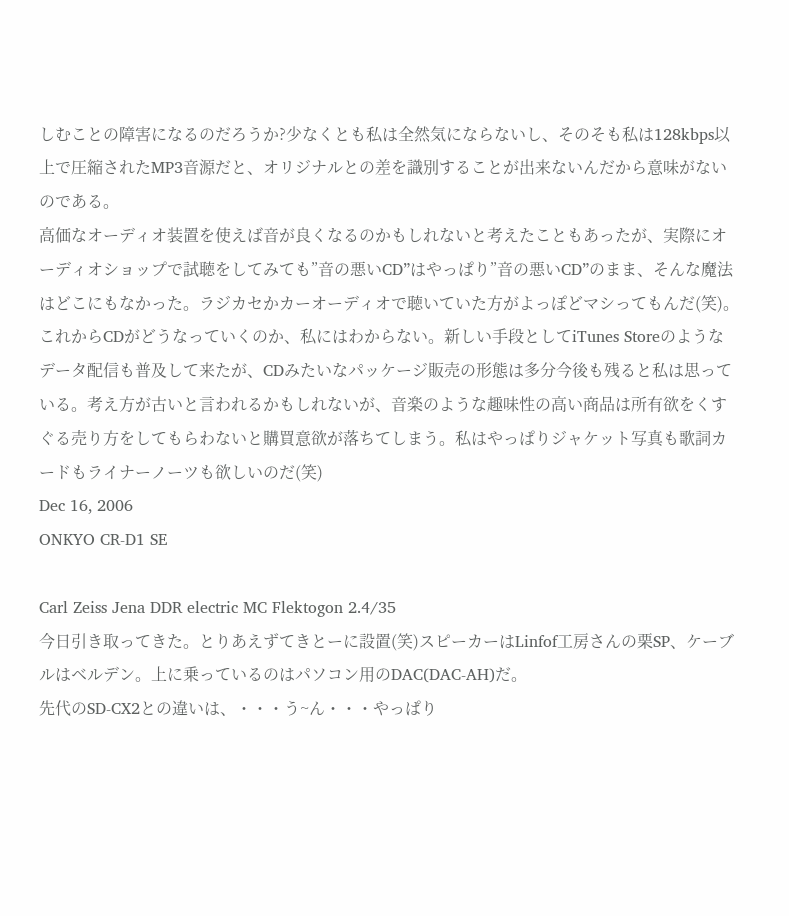しむことの障害になるのだろうか?少なくとも私は全然気にならないし、そのそも私は128kbps以上で圧縮されたMP3音源だと、オリジナルとの差を識別することが出来ないんだから意味がないのである。
高価なオーディオ装置を使えば音が良くなるのかもしれないと考えたこともあったが、実際にオーディオショップで試聴をしてみても”音の悪いCD”はやっぱり”音の悪いCD”のまま、そんな魔法はどこにもなかった。ラジカセかカーオーディオで聴いていた方がよっぽどマシってもんだ(笑)。
これからCDがどうなっていくのか、私にはわからない。新しい手段としてiTunes Storeのようなデータ配信も普及して来たが、CDみたいなパッケージ販売の形態は多分今後も残ると私は思っている。考え方が古いと言われるかもしれないが、音楽のような趣味性の高い商品は所有欲をくすぐる売り方をしてもらわないと購買意欲が落ちてしまう。私はやっぱりジャケット写真も歌詞カードもライナーノーツも欲しいのだ(笑)
Dec 16, 2006
ONKYO CR-D1 SE

Carl Zeiss Jena DDR electric MC Flektogon 2.4/35
今日引き取ってきた。とりあえずてきとーに設置(笑)スピーカーはLinfof工房さんの栗SP、ケーブルはベルデン。上に乗っているのはパソコン用のDAC(DAC-AH)だ。
先代のSD-CX2との違いは、・・・う~ん・・・やっぱり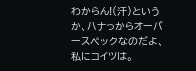わからん!(汗)というか、ハナっからオーバースペックなのだよ、私にコイツは。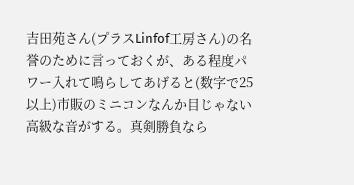吉田苑さん(プラスLinfof工房さん)の名誉のために言っておくが、ある程度パワー入れて鳴らしてあげると(数字で25以上)市販のミニコンなんか目じゃない高級な音がする。真剣勝負なら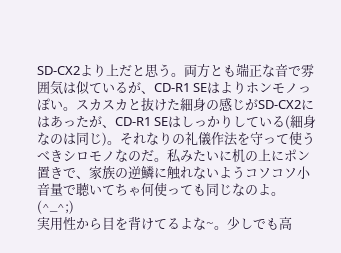SD-CX2より上だと思う。両方とも端正な音で雰囲気は似ているが、CD-R1 SEはよりホンモノっぽい。スカスカと抜けた細身の感じがSD-CX2にはあったが、CD-R1 SEはしっかりしている(細身なのは同じ)。それなりの礼儀作法を守って使うべきシロモノなのだ。私みたいに机の上にポン置きで、家族の逆鱗に触れないようコソコソ小音量で聴いてちゃ何使っても同じなのよ。(^_^;)
実用性から目を背けてるよな~。少しでも高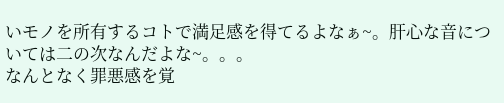いモノを所有するコトで満足感を得てるよなぁ~。肝心な音については二の次なんだよな~。。。
なんとなく罪悪感を覚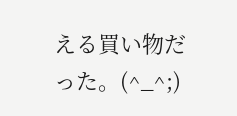える買い物だった。(^_^;)